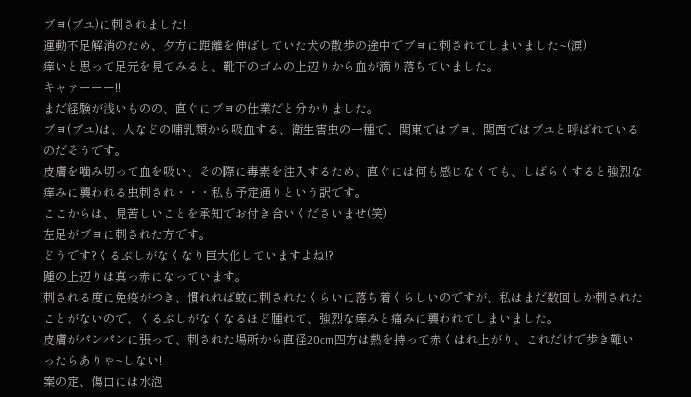ブヨ(ブユ)に刺されました!
運動不足解消のため、夕方に距離を伸ばしていた犬の散歩の途中でブヨに刺されてしまいました~(涙)
痒いと思って足元を見てみると、靴下のゴムの上辺りから血が滴り落ちていました。
キャァーーー!!
まだ経験が浅いものの、直ぐにブヨの仕業だと分かりました。
ブヨ(ブユ)は、人などの哺乳類から吸血する、衛生害虫の一種で、関東ではブヨ、関西ではブユと呼ばれているのだそうです。
皮膚を噛み切って血を吸い、その際に毒素を注入するため、直ぐには何も感じなくても、しばらくすると強烈な痒みに襲われる虫刺され・・・私も予定通りという訳です。
ここからは、見苦しいことを承知でお付き合いくださいませ(笑)
左足がブヨに刺された方です。
どうです?くるぶしがなくなり巨大化していますよね!?
踵の上辺りは真っ赤になっています。
刺される度に免疫がつき、慣れれば蚊に刺されたくらいに落ち着くらしいのですが、私はまだ数回しか刺されたことがないので、くるぶしがなくなるほど腫れて、強烈な痒みと痛みに襲われてしまいました。
皮膚がパンパンに張って、刺された場所から直径20cm四方は熱を持って赤くはれ上がり、これだけで歩き難いったらありゃ~しない!
案の定、傷口には水泡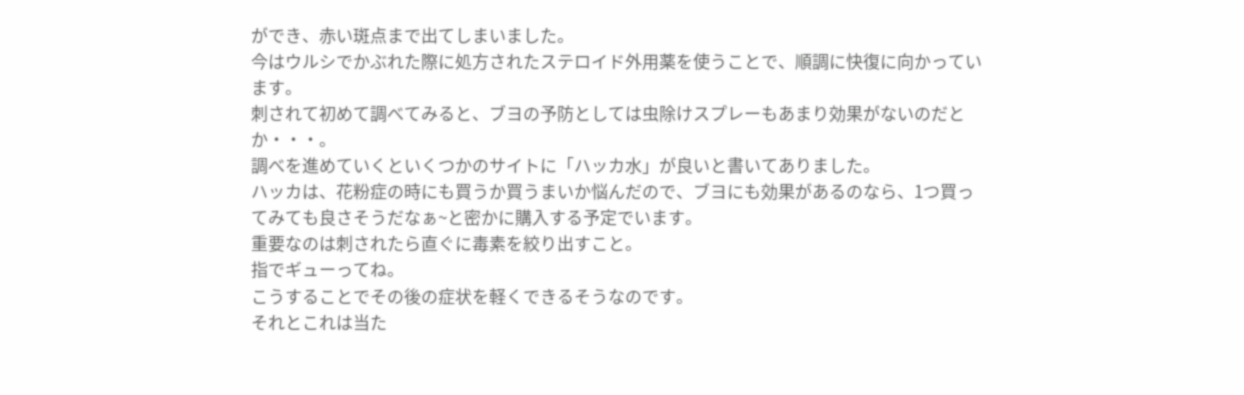ができ、赤い斑点まで出てしまいました。
今はウルシでかぶれた際に処方されたステロイド外用薬を使うことで、順調に快復に向かっています。
刺されて初めて調べてみると、ブヨの予防としては虫除けスプレーもあまり効果がないのだとか・・・。
調べを進めていくといくつかのサイトに「ハッカ水」が良いと書いてありました。
ハッカは、花粉症の時にも買うか買うまいか悩んだので、ブヨにも効果があるのなら、1つ買ってみても良さそうだなぁ~と密かに購入する予定でいます。
重要なのは刺されたら直ぐに毒素を絞り出すこと。
指でギューってね。
こうすることでその後の症状を軽くできるそうなのです。
それとこれは当た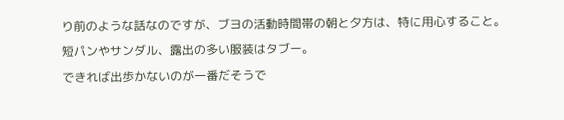り前のような話なのですが、ブヨの活動時間帯の朝と夕方は、特に用心すること。
短パンやサンダル、露出の多い服装はタブー。
できれば出歩かないのが一番だそうで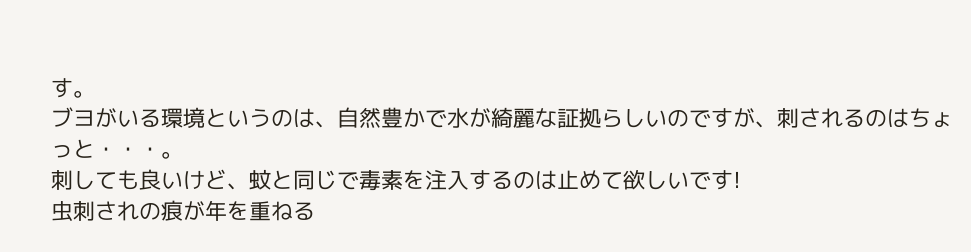す。
ブヨがいる環境というのは、自然豊かで水が綺麗な証拠らしいのですが、刺されるのはちょっと・・・。
刺しても良いけど、蚊と同じで毒素を注入するのは止めて欲しいです!
虫刺されの痕が年を重ねる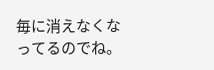毎に消えなくなってるのでね。